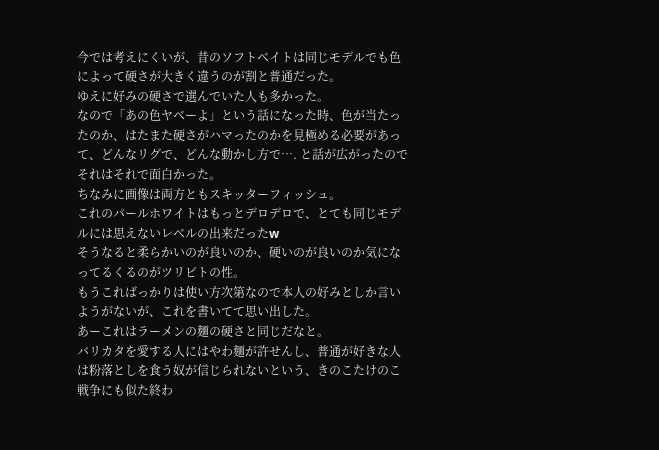今では考えにくいが、昔のソフトベイトは同じモデルでも色によって硬さが大きく違うのが割と普通だった。
ゆえに好みの硬さで選んでいた人も多かった。
なので「あの色ヤベーよ」という話になった時、色が当たったのか、はたまた硬さがハマったのかを見極める必要があって、どんなリグで、どんな動かし方で…. と話が広がったのでそれはそれで面白かった。
ちなみに画像は両方ともスキッターフィッシュ。
これのパールホワイトはもっとデロデロで、とても同じモデルには思えないレベルの出来だったw
そうなると柔らかいのが良いのか、硬いのが良いのか気になってるくるのがツリビトの性。
もうこればっかりは使い方次第なので本人の好みとしか言いようがないが、これを書いてて思い出した。
あーこれはラーメンの麺の硬さと同じだなと。
バリカタを愛する人にはやわ麺が許せんし、普通が好きな人は粉落としを食う奴が信じられないという、きのこたけのこ戦争にも似た終わ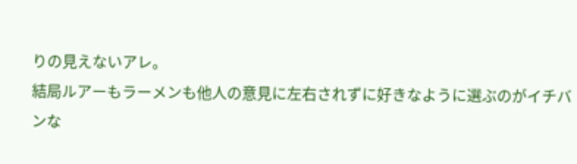りの見えないアレ。
結局ルアーもラーメンも他人の意見に左右されずに好きなように選ぶのがイチバンな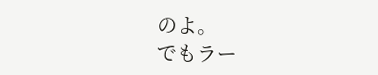のよ。
でもラー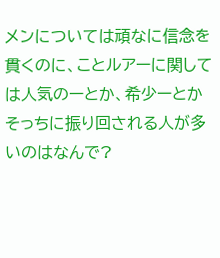メンについては頑なに信念を貫くのに、ことルアーに関しては人気のーとか、希少ーとかそっちに振り回される人が多いのはなんで?